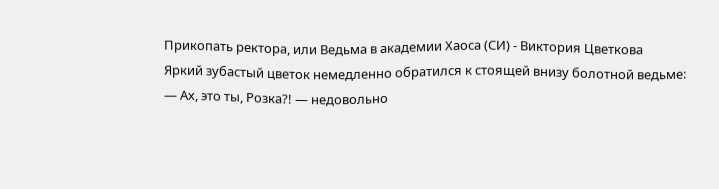Прикопать ректора, или Ведьма в академии Хаоса (СИ) - Виктория Цветкова
Яркий зубастый цветок немедленно обратился к стоящей внизу болотной ведьме:
— Ах, это ты, Розка?! — недовольно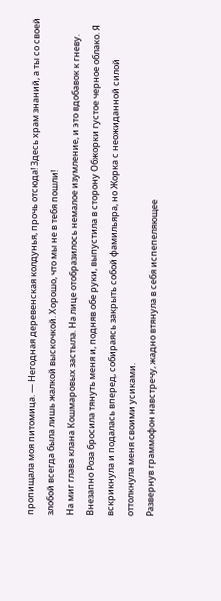пропищала моя питомица. — Негодная деревенская колдунья, прочь отсюда! Здесь храм знаний, а ты со своей злобой всегда была лишь жалкой выскочкой. Хорошо, что мы не в тебя пошли!
На миг глава клана Кошмаровых застыла. На лице отобразилось немалое изумление, и это вдобавок к гневу. Внезапно Роза бросила тянуть меня и, подняв обе руки, выпустила в сторону Обжорки густое черное облако. Я вскрикнула и подалась вперед, собираясь закрыть собой фамильяра, но Жорка с неожиданной силой оттолкнула меня своими усиками.
Развернув граммофон навстречу, жадно втянула в себя испепеляющее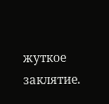жуткое заклятие.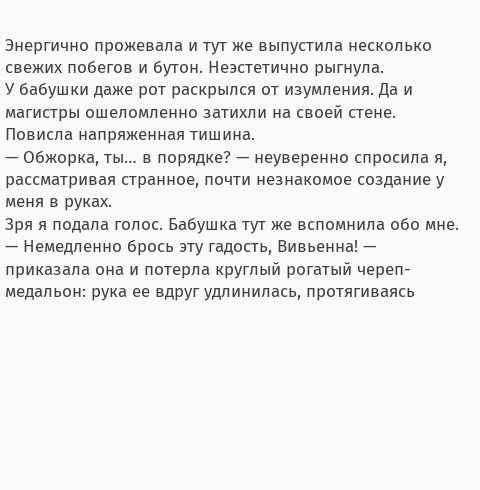Энергично прожевала и тут же выпустила несколько свежих побегов и бутон. Неэстетично рыгнула.
У бабушки даже рот раскрылся от изумления. Да и магистры ошеломленно затихли на своей стене. Повисла напряженная тишина.
— Обжорка, ты… в порядке? — неуверенно спросила я, рассматривая странное, почти незнакомое создание у меня в руках.
Зря я подала голос. Бабушка тут же вспомнила обо мне.
— Немедленно брось эту гадость, Вивьенна! — приказала она и потерла круглый рогатый череп-медальон: рука ее вдруг удлинилась, протягиваясь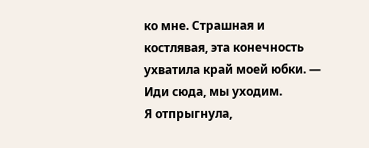ко мне. Страшная и костлявая, эта конечность ухватила край моей юбки. — Иди сюда, мы уходим.
Я отпрыгнула,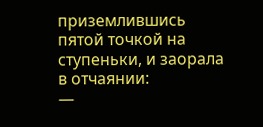приземлившись пятой точкой на ступеньки, и заорала в отчаянии:
—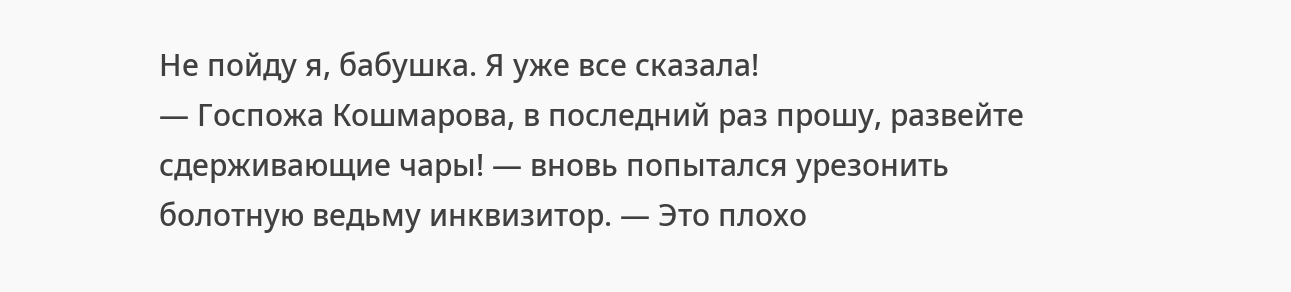Не пойду я, бабушка. Я уже все сказала!
— Госпожа Кошмарова, в последний раз прошу, развейте сдерживающие чары! — вновь попытался урезонить болотную ведьму инквизитор. — Это плохо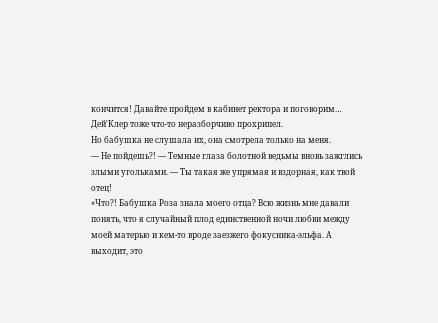кончится! Давайте пройдем в кабинет ректора и поговорим…
Дей'Клер тоже что-то неразборчиво прохрипел.
Но бабушка не слушала их, она смотрела только на меня.
— Не пойдешь?! — Темные глаза болотной ведьмы вновь зажглись злыми угольками. — Ты такая же упрямая и вздорная, как твой отец!
«Что?! Бабушка Роза знала моего отца? Всю жизнь мне давали понять, что я случайный плод единственной ночи любви между моей матерью и кем-то вроде заезжего фокусника-эльфа. А выходит, это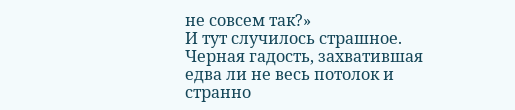не совсем так?»
И тут случилось страшное. Черная гадость, захватившая едва ли не весь потолок и странно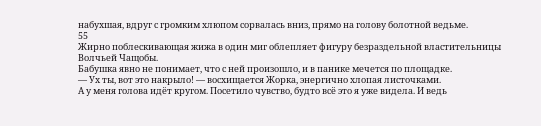набухшая, вдруг с громким хлюпом сорвалась вниз, прямо на голову болотной ведьме.
55
Жирно поблескивающая жижа в один миг облепляет фигуру безраздельной властительницы Волчьей Чащобы.
Бабушка явно не понимает, что с ней произошло, и в панике мечется по площадке.
— Ух ты, вот это накрыло! — восхищается Жорка, энергично хлопая листочками.
А у меня голова идёт кругом. Посетило чувство, будто всё это я уже видела. И ведь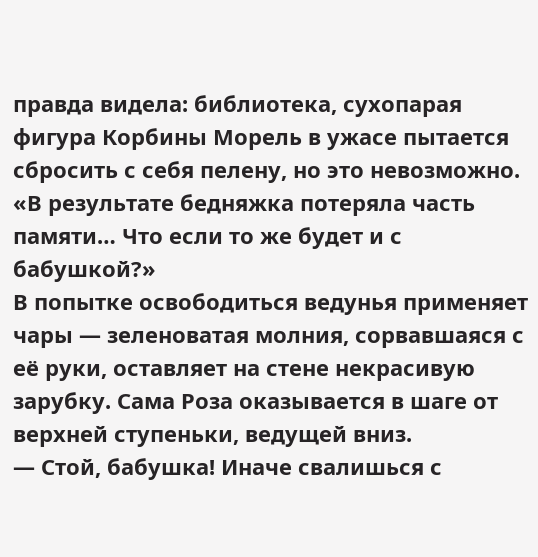правда видела: библиотека, сухопарая фигура Корбины Морель в ужасе пытается сбросить с себя пелену, но это невозможно.
«В результате бедняжка потеряла часть памяти… Что если то же будет и с бабушкой?»
В попытке освободиться ведунья применяет чары — зеленоватая молния, сорвавшаяся с её руки, оставляет на стене некрасивую зарубку. Сама Роза оказывается в шаге от верхней ступеньки, ведущей вниз.
— Стой, бабушка! Иначе свалишься с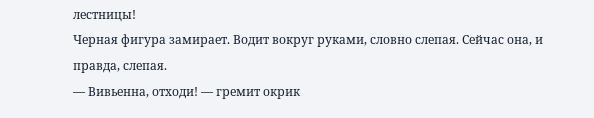лестницы!
Черная фигура замирает. Водит вокруг руками, словно слепая. Сейчас она, и правда, слепая.
— Вивьенна, отходи! — гремит окрик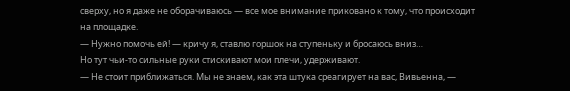сверху, но я даже не оборачиваюсь — все мое внимание приковано к тому, что происходит на площадке.
— Нужно помочь ей! — кричу я, ставлю горшок на ступеньку и бросаюсь вниз…
Но тут чьи‑то сильные руки стискивают мои плечи, удерживают.
— Не стоит приближаться. Мы не знаем, как эта штука среагирует на вас, Вивьенна, —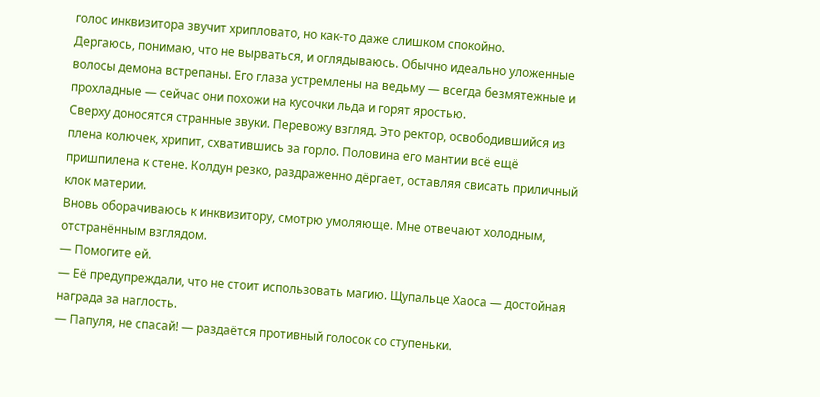голос инквизитора звучит хрипловато, но как‑то даже слишком спокойно.
Дергаюсь, понимаю, что не вырваться, и оглядываюсь. Обычно идеально уложенные волосы демона встрепаны. Его глаза устремлены на ведьму — всегда безмятежные и прохладные — сейчас они похожи на кусочки льда и горят яростью.
Сверху доносятся странные звуки. Перевожу взгляд. Это ректор, освободившийся из плена колючек, хрипит, схватившись за горло. Половина его мантии всё ещё пришпилена к стене. Колдун резко, раздраженно дёргает, оставляя свисать приличный клок материи.
Вновь оборачиваюсь к инквизитору, смотрю умоляюще. Мне отвечают холодным, отстранённым взглядом.
— Помогите ей.
— Её предупреждали, что не стоит использовать магию. Щупальце Хаоса — достойная награда за наглость.
— Папуля, не спасай! — раздаётся противный голосок со ступеньки.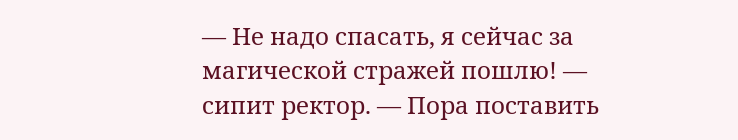— Не надо спасать, я сейчас за магической стражей пошлю! — сипит ректор. — Пора поставить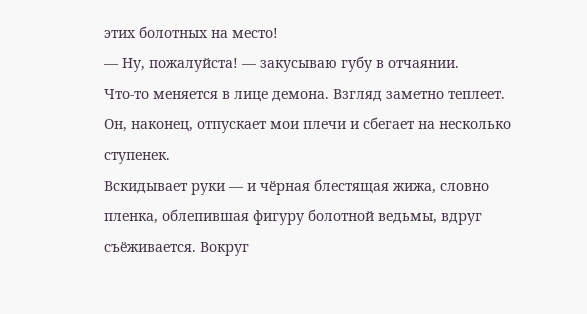этих болотных на место!
— Ну, пожалуйста! — закусываю губу в отчаянии.
Что‑то меняется в лице демона. Взгляд заметно теплеет. Он, наконец, отпускает мои плечи и сбегает на несколько ступенек.
Вскидывает руки — и чёрная блестящая жижа, словно пленка, облепившая фигуру болотной ведьмы, вдруг съёживается. Вокруг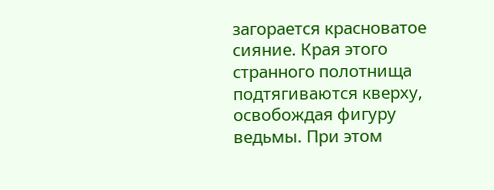загорается красноватое сияние. Края этого странного полотнища подтягиваются кверху, освобождая фигуру ведьмы. При этом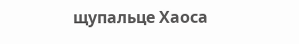щупальце Хаоса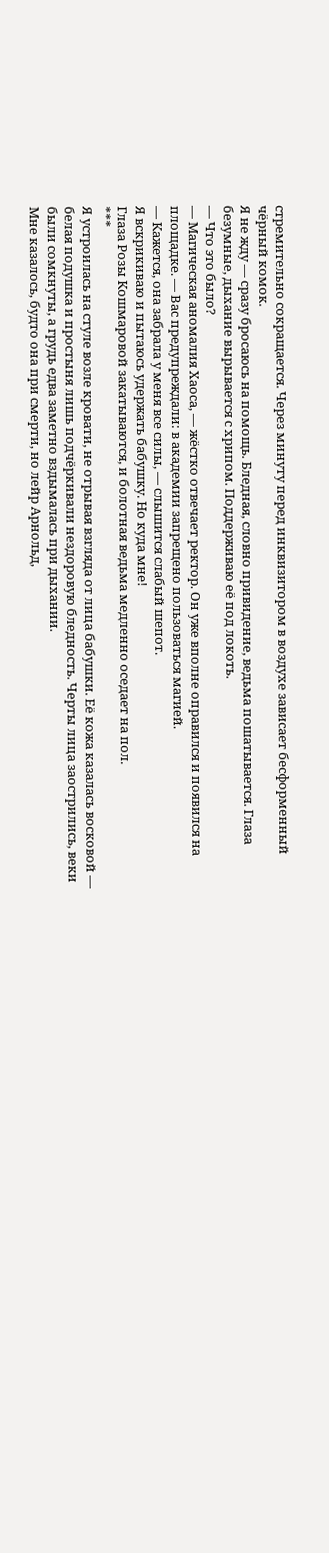стремительно сокращается. Через минуту перед инквизитором в воздухе зависает бесформенный чёрный комок.
Я не жду — сразу бросаюсь на помощь. Бледная, словно привидение, ведьма пошатывается. Глаза безумные, дыхание вырывается с хрипом. Поддерживаю её под локоть.
— Что это было?
— Магическая аномалия Хаоса, — жёстко отвечает ректор. Он уже вполне оправился и появился на площадке. — Вас предупреждали: в академии запрещено пользоваться магией.
— Кажется, она забрала у меня все силы, — слышится слабый шепот.
Я вскрикиваю и пытаюсь удержать бабушку. Но куда мне!
Глаза Розы Кошмаровой закатываются, и болотная ведьма медленно оседает на пол.
***
Я устроилась на стуле возле кровати, не отрывая взгляда от лица бабушки. Её кожа казалась восковой — белая подушка и простыня лишь подчёркивали нездоровую бледность. Черты лица заострились, веки были сомкнуты, а грудь едва заметно вздымалась при дыхании.
Мне казалось, будто она при смерти, но лейр Арнольд,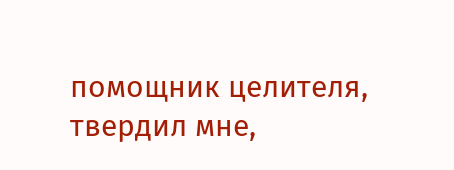помощник целителя, твердил мне,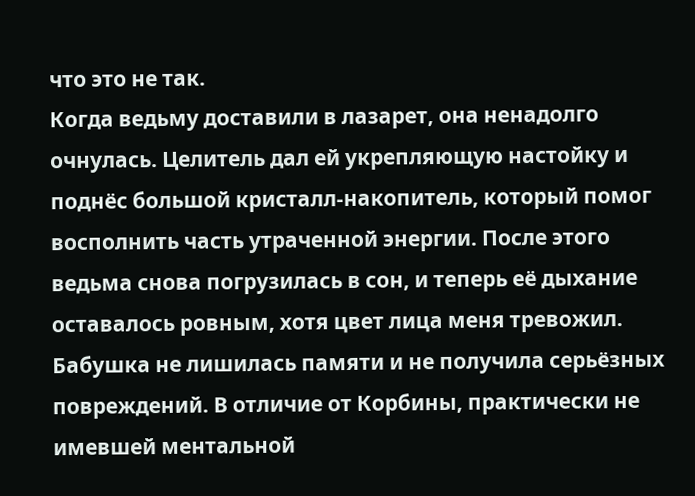что это не так.
Когда ведьму доставили в лазарет, она ненадолго очнулась. Целитель дал ей укрепляющую настойку и поднёс большой кристалл‑накопитель, который помог восполнить часть утраченной энергии. После этого ведьма снова погрузилась в сон, и теперь её дыхание оставалось ровным, хотя цвет лица меня тревожил.
Бабушка не лишилась памяти и не получила серьёзных повреждений. В отличие от Корбины, практически не имевшей ментальной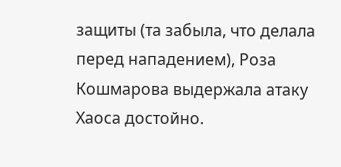защиты (та забыла, что делала перед нападением), Роза Кошмарова выдержала атаку Хаоса достойно.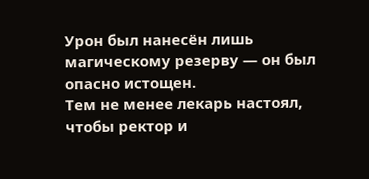Урон был нанесён лишь магическому резерву — он был опасно истощен.
Тем не менее лекарь настоял, чтобы ректор и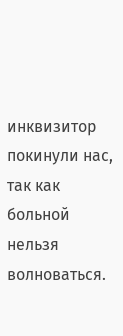инквизитор покинули нас, так как больной нельзя волноваться.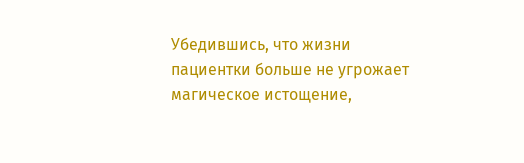Убедившись, что жизни пациентки больше не угрожает магическое истощение,